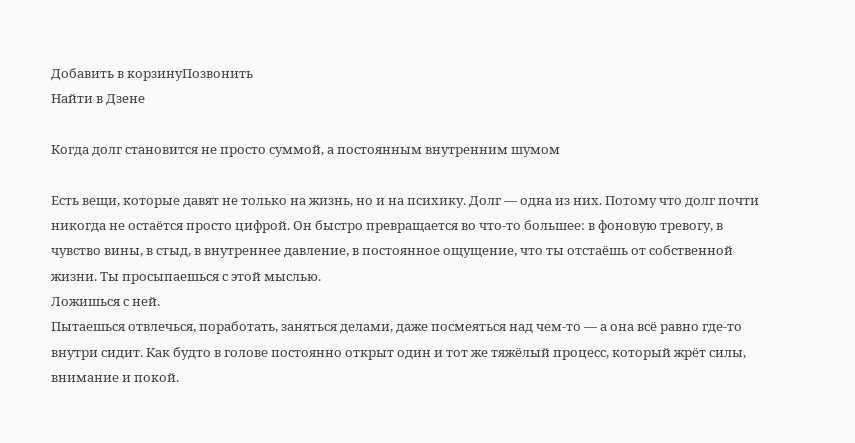Добавить в корзинуПозвонить
Найти в Дзене

Когда долг становится не просто суммой, а постоянным внутренним шумом

Есть вещи, которые давят не только на жизнь, но и на психику. Долг — одна из них. Потому что долг почти никогда не остаётся просто цифрой. Он быстро превращается во что-то большее: в фоновую тревогу, в чувство вины, в стыд, в внутреннее давление, в постоянное ощущение, что ты отстаёшь от собственной жизни. Ты просыпаешься с этой мыслью.
Ложишься с ней.
Пытаешься отвлечься, поработать, заняться делами, даже посмеяться над чем-то — а она всё равно где-то внутри сидит. Как будто в голове постоянно открыт один и тот же тяжёлый процесс, который жрёт силы, внимание и покой.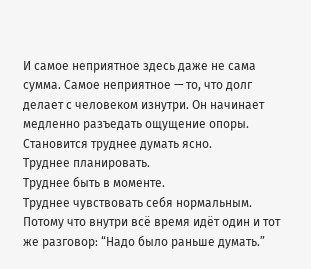И самое неприятное здесь даже не сама сумма. Самое неприятное — то, что долг делает с человеком изнутри. Он начинает медленно разъедать ощущение опоры.
Становится труднее думать ясно.
Труднее планировать.
Труднее быть в моменте.
Труднее чувствовать себя нормальным. Потому что внутри всё время идёт один и тот же разговор: “Надо было раньше думать.”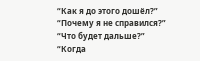“Как я до этого дошёл?”
“Почему я не справился?”
“Что будет дальше?”
“Когда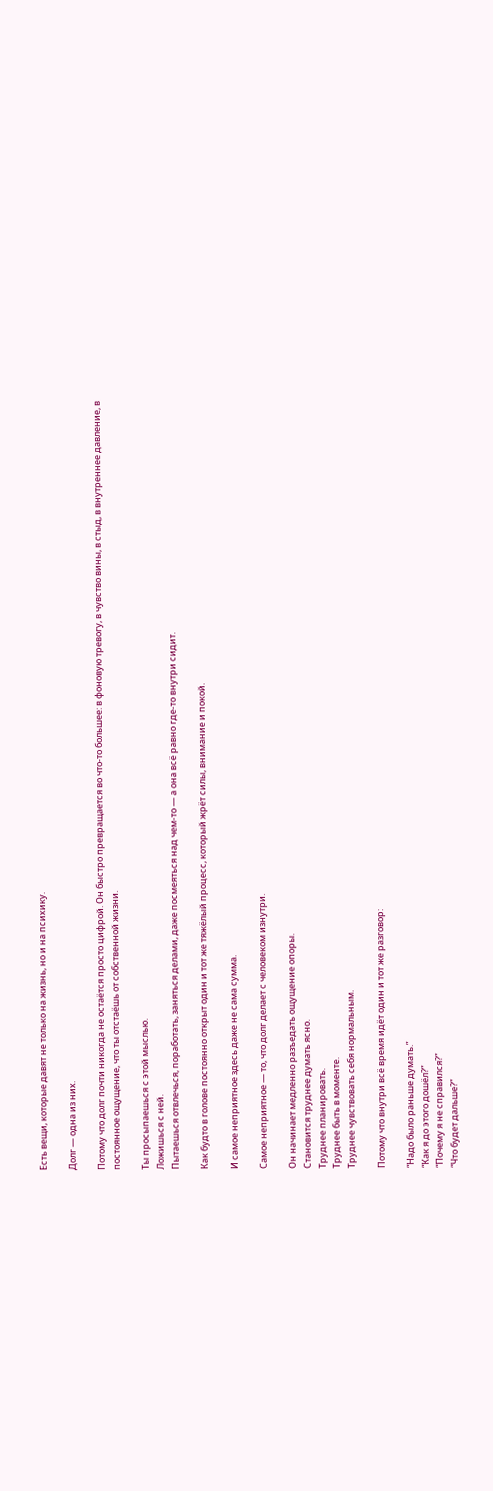Есть вещи, которые давят не только на жизнь, но и на психику.

Долг — одна из них.

Потому что долг почти никогда не остаётся просто цифрой. Он быстро превращается во что-то большее: в фоновую тревогу, в чувство вины, в стыд, в внутреннее давление, в постоянное ощущение, что ты отстаёшь от собственной жизни.

Ты просыпаешься с этой мыслью.
Ложишься с ней.
Пытаешься отвлечься, поработать, заняться делами, даже посмеяться над чем-то — а она всё равно где-то внутри сидит.

Как будто в голове постоянно открыт один и тот же тяжёлый процесс, который жрёт силы, внимание и покой.

И самое неприятное здесь даже не сама сумма.

Самое неприятное — то, что долг делает с человеком изнутри.

Он начинает медленно разъедать ощущение опоры.
Становится труднее думать ясно.
Труднее планировать.
Труднее быть в моменте.
Труднее чувствовать себя нормальным.

Потому что внутри всё время идёт один и тот же разговор:

“Надо было раньше думать.”
“Как я до этого дошёл?”
“Почему я не справился?”
“Что будет дальше?”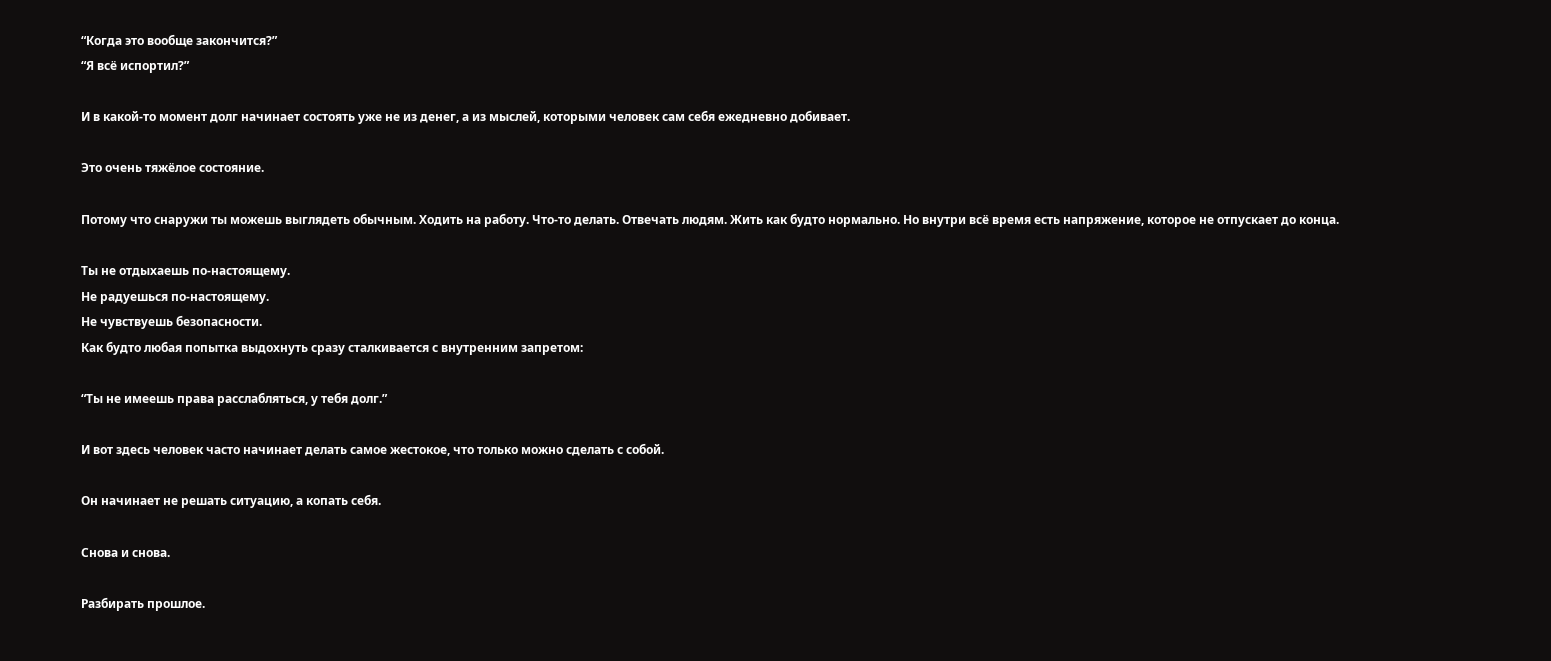“Когда это вообще закончится?”
“Я всё испортил?”

И в какой-то момент долг начинает состоять уже не из денег, а из мыслей, которыми человек сам себя ежедневно добивает.

Это очень тяжёлое состояние.

Потому что снаружи ты можешь выглядеть обычным. Ходить на работу. Что-то делать. Отвечать людям. Жить как будто нормально. Но внутри всё время есть напряжение, которое не отпускает до конца.

Ты не отдыхаешь по-настоящему.
Не радуешься по-настоящему.
Не чувствуешь безопасности.
Как будто любая попытка выдохнуть сразу сталкивается с внутренним запретом:

“Ты не имеешь права расслабляться, у тебя долг.”

И вот здесь человек часто начинает делать самое жестокое, что только можно сделать с собой.

Он начинает не решать ситуацию, а копать себя.

Снова и снова.

Разбирать прошлое.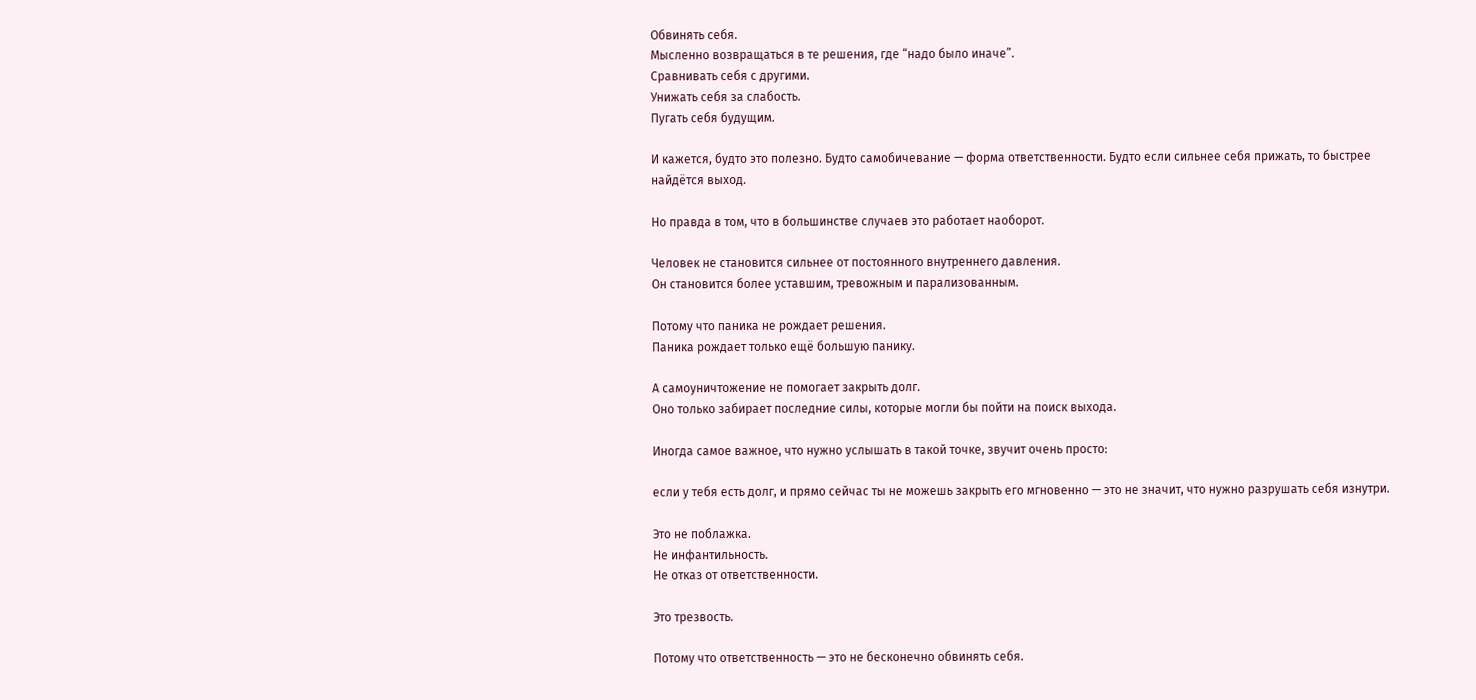Обвинять себя.
Мысленно возвращаться в те решения, где “надо было иначе”.
Сравнивать себя с другими.
Унижать себя за слабость.
Пугать себя будущим.

И кажется, будто это полезно. Будто самобичевание — форма ответственности. Будто если сильнее себя прижать, то быстрее найдётся выход.

Но правда в том, что в большинстве случаев это работает наоборот.

Человек не становится сильнее от постоянного внутреннего давления.
Он становится более уставшим, тревожным и парализованным.

Потому что паника не рождает решения.
Паника рождает только ещё большую панику.

А самоуничтожение не помогает закрыть долг.
Оно только забирает последние силы, которые могли бы пойти на поиск выхода.

Иногда самое важное, что нужно услышать в такой точке, звучит очень просто:

если у тебя есть долг, и прямо сейчас ты не можешь закрыть его мгновенно — это не значит, что нужно разрушать себя изнутри.

Это не поблажка.
Не инфантильность.
Не отказ от ответственности.

Это трезвость.

Потому что ответственность — это не бесконечно обвинять себя.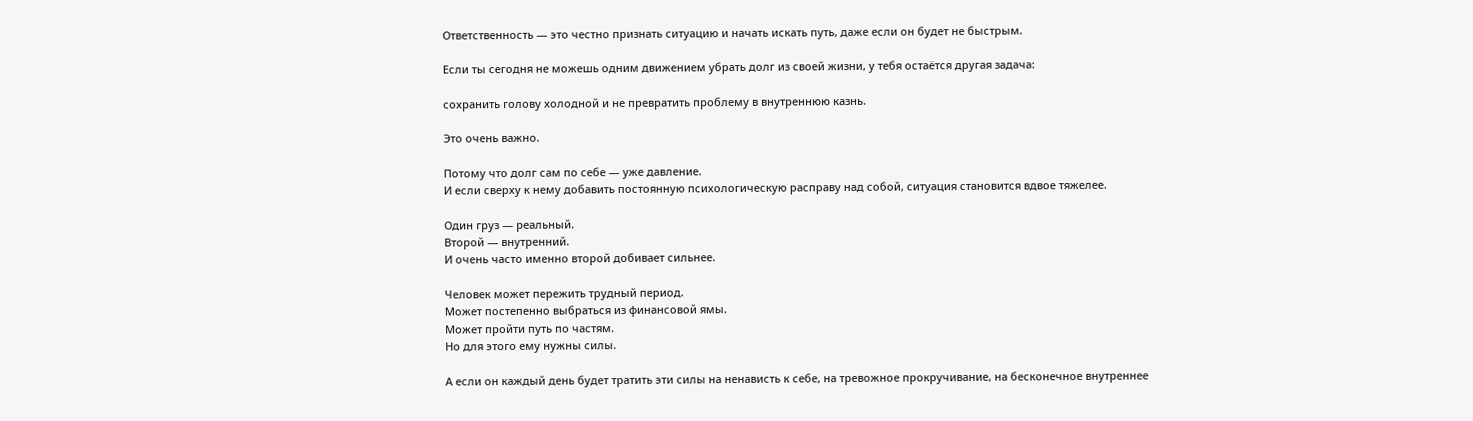Ответственность — это честно признать ситуацию и начать искать путь, даже если он будет не быстрым.

Если ты сегодня не можешь одним движением убрать долг из своей жизни, у тебя остаётся другая задача:

сохранить голову холодной и не превратить проблему в внутреннюю казнь.

Это очень важно.

Потому что долг сам по себе — уже давление.
И если сверху к нему добавить постоянную психологическую расправу над собой, ситуация становится вдвое тяжелее.

Один груз — реальный.
Второй — внутренний.
И очень часто именно второй добивает сильнее.

Человек может пережить трудный период.
Может постепенно выбраться из финансовой ямы.
Может пройти путь по частям.
Но для этого ему нужны силы.

А если он каждый день будет тратить эти силы на ненависть к себе, на тревожное прокручивание, на бесконечное внутреннее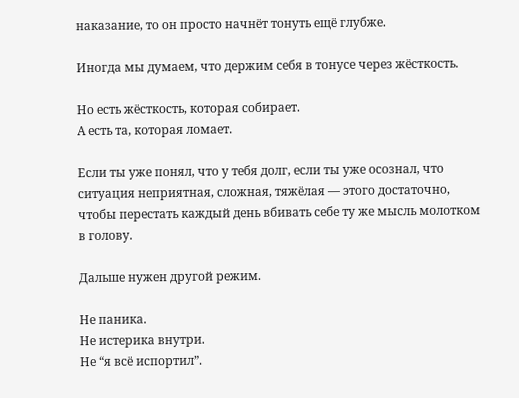наказание, то он просто начнёт тонуть ещё глубже.

Иногда мы думаем, что держим себя в тонусе через жёсткость.

Но есть жёсткость, которая собирает.
А есть та, которая ломает.

Если ты уже понял, что у тебя долг, если ты уже осознал, что ситуация неприятная, сложная, тяжёлая — этого достаточно, чтобы перестать каждый день вбивать себе ту же мысль молотком в голову.

Дальше нужен другой режим.

Не паника.
Не истерика внутри.
Не “я всё испортил”.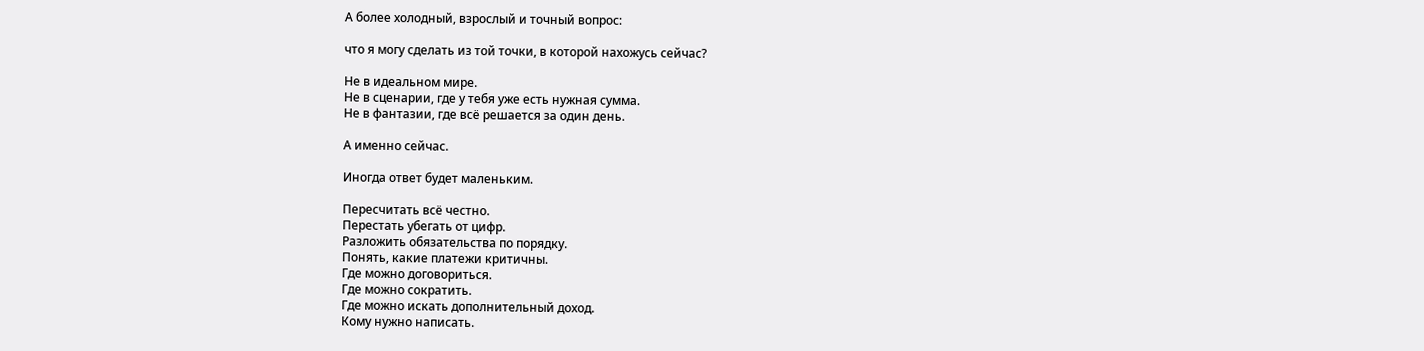А более холодный, взрослый и точный вопрос:

что я могу сделать из той точки, в которой нахожусь сейчас?

Не в идеальном мире.
Не в сценарии, где у тебя уже есть нужная сумма.
Не в фантазии, где всё решается за один день.

А именно сейчас.

Иногда ответ будет маленьким.

Пересчитать всё честно.
Перестать убегать от цифр.
Разложить обязательства по порядку.
Понять, какие платежи критичны.
Где можно договориться.
Где можно сократить.
Где можно искать дополнительный доход.
Кому нужно написать.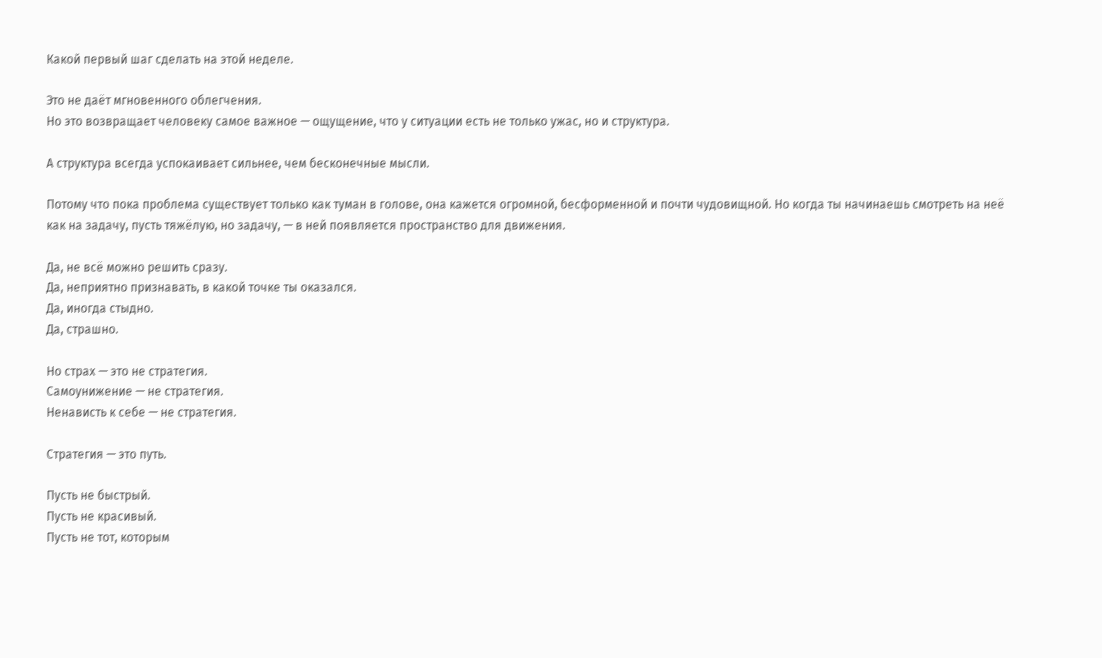Какой первый шаг сделать на этой неделе.

Это не даёт мгновенного облегчения.
Но это возвращает человеку самое важное — ощущение, что у ситуации есть не только ужас, но и структура.

А структура всегда успокаивает сильнее, чем бесконечные мысли.

Потому что пока проблема существует только как туман в голове, она кажется огромной, бесформенной и почти чудовищной. Но когда ты начинаешь смотреть на неё как на задачу, пусть тяжёлую, но задачу, — в ней появляется пространство для движения.

Да, не всё можно решить сразу.
Да, неприятно признавать, в какой точке ты оказался.
Да, иногда стыдно.
Да, страшно.

Но страх — это не стратегия.
Самоунижение — не стратегия.
Ненависть к себе — не стратегия.

Стратегия — это путь.

Пусть не быстрый.
Пусть не красивый.
Пусть не тот, которым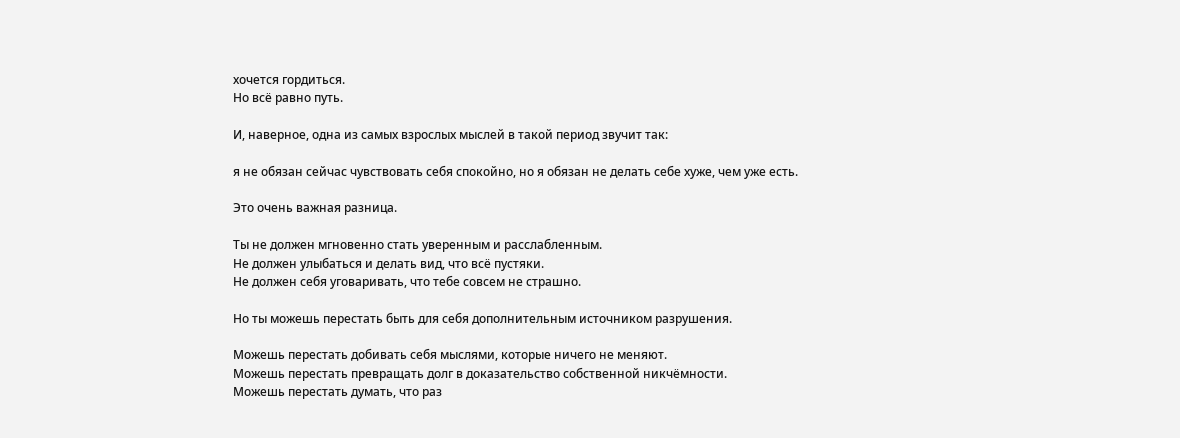хочется гордиться.
Но всё равно путь.

И, наверное, одна из самых взрослых мыслей в такой период звучит так:

я не обязан сейчас чувствовать себя спокойно, но я обязан не делать себе хуже, чем уже есть.

Это очень важная разница.

Ты не должен мгновенно стать уверенным и расслабленным.
Не должен улыбаться и делать вид, что всё пустяки.
Не должен себя уговаривать, что тебе совсем не страшно.

Но ты можешь перестать быть для себя дополнительным источником разрушения.

Можешь перестать добивать себя мыслями, которые ничего не меняют.
Можешь перестать превращать долг в доказательство собственной никчёмности.
Можешь перестать думать, что раз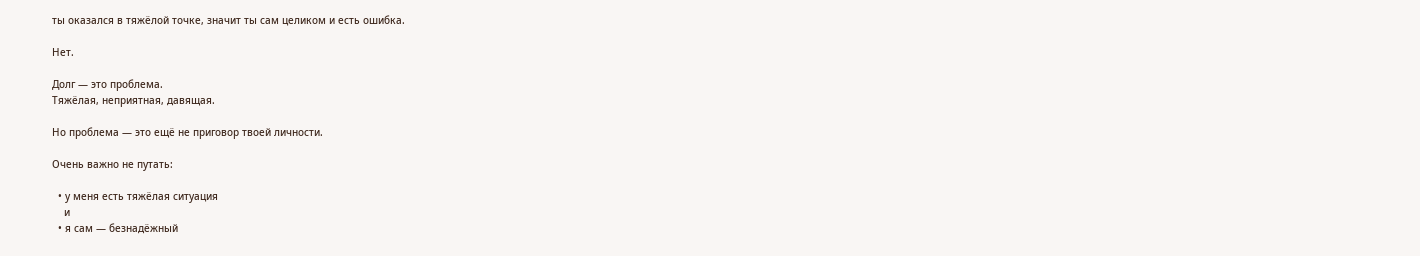ты оказался в тяжёлой точке, значит ты сам целиком и есть ошибка.

Нет.

Долг — это проблема.
Тяжёлая, неприятная, давящая.

Но проблема — это ещё не приговор твоей личности.

Очень важно не путать:

  • у меня есть тяжёлая ситуация
    и
  • я сам — безнадёжный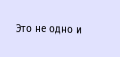Это не одно и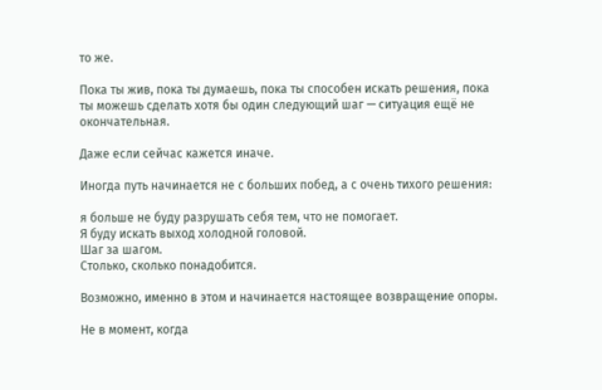то же.

Пока ты жив, пока ты думаешь, пока ты способен искать решения, пока ты можешь сделать хотя бы один следующий шаг — ситуация ещё не окончательная.

Даже если сейчас кажется иначе.

Иногда путь начинается не с больших побед, а с очень тихого решения:

я больше не буду разрушать себя тем, что не помогает.
Я буду искать выход холодной головой.
Шаг за шагом.
Столько, сколько понадобится.

Возможно, именно в этом и начинается настоящее возвращение опоры.

Не в момент, когда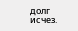долг исчез.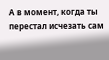А в момент, когда ты перестал исчезать сам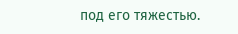под его тяжестью.